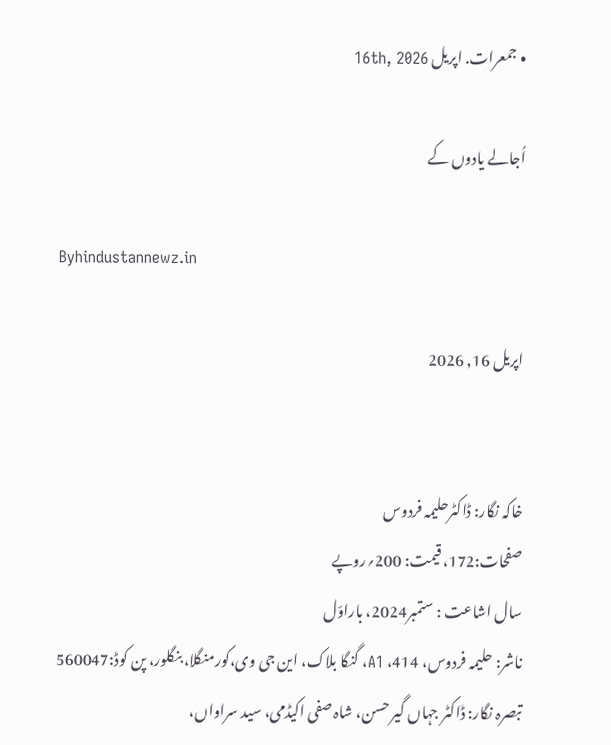• جمعرات. اپریل 16th, 2026

اُجالے یادوں کے

Byhindustannewz.in

اپریل 16, 2026


خاکہ نگار: ڈاکٹرحلیمہ فردوس
صفحات:172، قیمت: 200؍روپے
سال اشاعت : ستمبر2024، باراوّل
ناشر: حلیمہ فردوس، 414، A1، گنگا بلاک، این جی وی،کورمنگلا، بنگلور، پن کوڈ:560047
تبصرہ نگار: ڈاکٹر جہاں گیر حسن، شاہ صفی اکیڈمی، سید سراواں،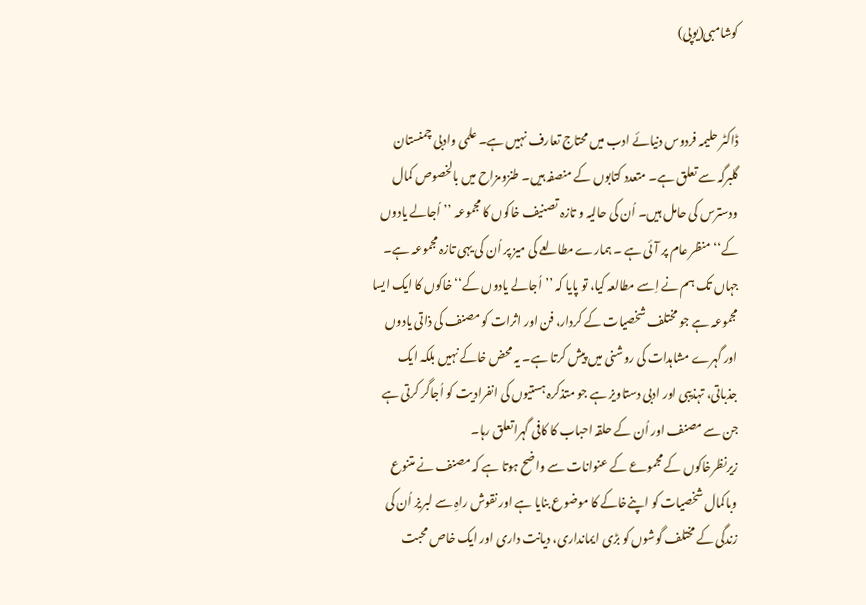کوشامبی(یوپی)


ڈاکٹر حلیمہ فردوس دنیائے ادب میں محتاج تعارف نہیں ہے۔ علمی وادبی چمنستان گلبرگہ سے تعلق ہے۔ متعدد کتابوں کے منصفہ ہیں۔ طنزومزاح میں بالخصوص کمال ودسترس کی حامل ہیں۔ اُن کی حالیہ و تازہ تصنیف خاکوں کا مجموعہ ’’اُجالے یادوں کے‘‘ منظر عام پر آئی ہے ۔ ہمارے مطالعے کی میز پر اُن کی یہی تازہ مجموعہ ہے۔ جہاں تک ہم نے اِسے مطالعہ کیا، تو پایا کہ ’’اُجالے یادوں کے‘‘ خاکوں کا ایک ایسا مجموعہ ہے جو مختلف شخصیات کے کردار، فن اور اثرات کو مصنف کی ذاتی یادوں اور گہرے مشاہدات کی روشنی میں پیش کرتا ہے۔ یہ محض خاکے نہیں بلکہ ایک جذباتی، تہذیبی اور ادبی دستاویز ہے جو متذکرہ ہستیوں کی انفرادیت کو اُجاگر کرتی ہے جن سے مصنف اور اُن کے حلقہ احباب کا کافی گہراتعلق رہا۔
زیرنظرخاکوں کے مجموعے کے عنوانات سے واضح ہوتا ہے کہ مصنف نے متنوع وباکمال شخصیات کو اپنےخاکے کا موضوع بنایا ہے اور نقوش راہِ سے لبریز اُن کی زندگی کے مختلف گوشوں کو بڑی ایمانداری، دیانت داری اور ایک خاص محبت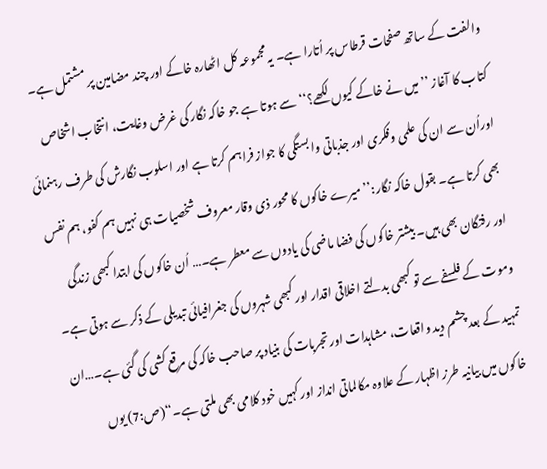والفت کے ساتھ صفحات قرطاس پر اُتارا ہے۔ یہ مجموعہ کل اٹھارہ خاکے اور چند مضامین پر مشتمل ہے۔
کتاب کا آغاز ’’میں نے خاکے کیوں لکھے؟‘‘ سے ہوتا ہے جو خاکہ نگار کی غرض وغایت، انتخاب اشخاص اوراُن سے ان کی علمی وفکری اور جذباتی وابستگی کا جواز فراہم کرتا ہے اور اسلوب نگارش کی طرف رہنمائی بھی کرتا ہے۔ بقول خاکہ نگار:’’ میرے خاکوں کا محور ذی وقار معروف شخصیات ہی نہیں ہم کفو، ہم نفس اور رفتگان بھی ہیں۔ بیشتر خاکوں کی فضا ماضی کی یادوں سے معطر ہے۔… اُن خاکوں کی ابتدا کبھی زندگی وموت کے فلسفے سے تو کبھی بدلتے اخلاقی اقدار اور کبھی شہروں کی جغرافیائی تبدیلی کے ذکر سے ہوتی ہے۔ تمہید کے بعد چشم دید واقعات، مشاہدات اور تجربات کی بنیاد پر صاحب خاکہ کی مرقع کشی کی گئی ہے۔…ان خاکوں میں بیانیہ طرز اظہار کے علاوہ مکالماتی انداز اور کہیں خود کلامی بھی ملتی ہے۔‘‘(ص:7) یوں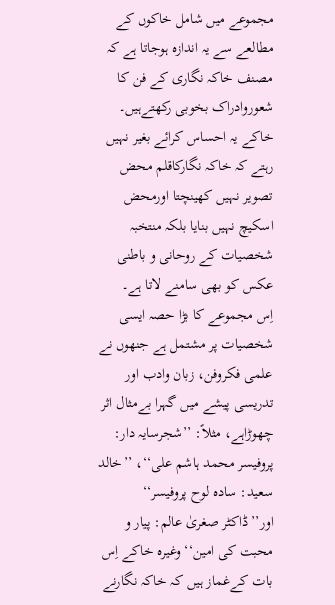مجموعے میں شامل خاکوں کے مطالعے سے یہ اندازہ ہوجاتا ہے کہ مصنف خاکہ نگاری کے فن کا شعوروادراک بخوبی رکھتےہیں۔ خاکے یہ احساس کرائے بغیر نہیں رہتے کہ خاکہ نگارکاقلم محض تصویر نہیں کھینچتا اورمحض اسکیچ نہیں بنایا بلکہ منتخبہ شخصیات کے روحانی و باطنی عکس کو بھی سامنے لاتا ہے۔
اِس مجموعے کا بڑا حصہ ایسی شخصیات پر مشتمل ہے جنھوں نے علمی فکروفن، زبان وادب اور تدریسی پیشے میں گہرا بےمثال اثر چھوڑاہے، مثلاً: ’’شجرسایہ دار: پروفیسر محمد ہاشم علی‘‘، ’’خالد سعید: سادہ لوح پروفیسر‘‘ اور’’ڈاکٹر صغریٰ عالم: پیار و محبت کی امین‘‘ وغیرہ خاکے اِس بات کےغماز ہیں کہ خاکہ نگارنے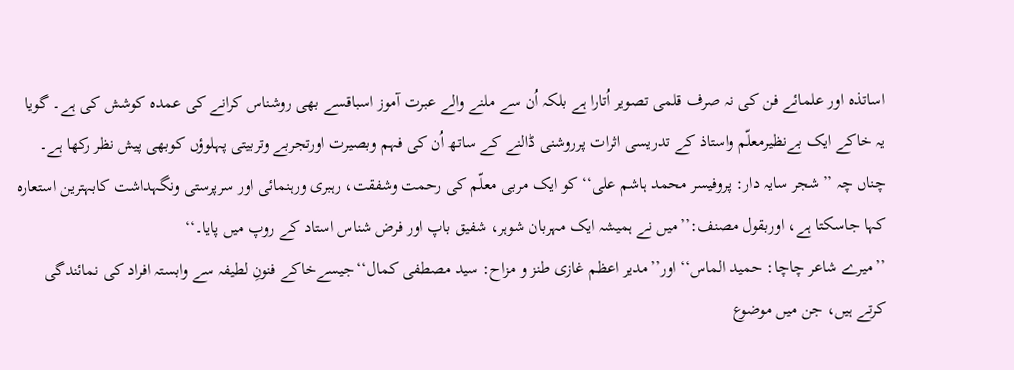اساتذہ اور علمائے فن کی نہ صرف قلمی تصویر اُتارا ہے بلکہ اُن سے ملنے والے عبرت آموز اسباقسے بھی روشناس کرانے کی عمدہ کوشش کی ہے۔ گویا یہ خاکے ایک بےنظیرمعلّم واستاذ کے تدریسی اثرات پرروشنی ڈالنے کے ساتھ اُن کی فہم وبصیرت اورتجربے وتربیتی پہلوؤں کوبھی پیش نظر رکھا ہے۔ چناں چہ ’’شجر سایہ دار: پروفیسر محمد ہاشم علی‘‘ کو ایک مربی معلّم کی رحمت وشفقت، رہبری ورہنمائی اور سرپرستی ونگہداشت کابہترین استعارہ کہا جاسکتا ہے، اوربقول مصنف:’’میں نے ہمیشہ ایک مہربان شوہر، شفیق باپ اور فرض شناس استاد کے روپ میں پایا۔‘‘
’’میرے شاعر چاچا: حمید الماس‘‘ اور’’مدیر اعظم غازی طنز و مزاح: سید مصطفی کمال‘‘جیسےخاکے فنونِ لطیفہ سے وابستہ افراد کی نمائندگی کرتے ہیں، جن میں موضوع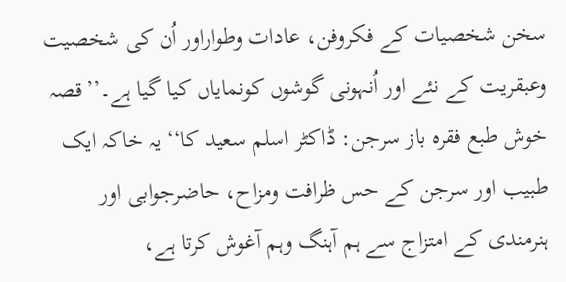سخن شخصیات کے فکروفن، عادات وطواراور اُن کی شخصیت وعبقریت کے نئے اور اُنہونی گوشوں کونمایاں کیا گیا ہے۔’’قصہ خوش طبع فقرہ باز سرجن: ڈاکٹر اسلم سعید کا‘‘ یہ خاکہ ایک طبیب اور سرجن کے حس ظرافت ومزاح، حاضرجوابی اور ہنرمندی کے امتزاج سے ہم آہنگ وہم آغوش کرتا ہے،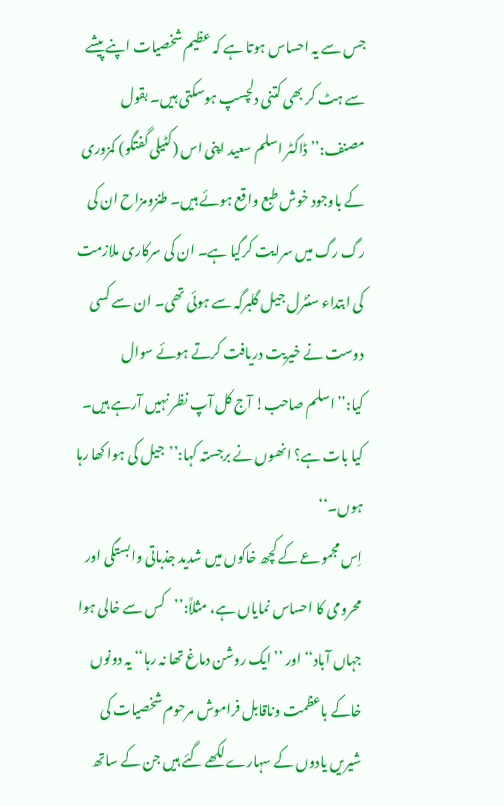جس سے یہ احساس ہوتا ہے کہ عظیم شخصیات اپنے پیشے سے ہٹ کر بھی کتنی دلچسپ ہوسکتی ہیں۔ بقول مصنف:’’ڈاکٹر اسلم سعید اپنی اس (کٹیلی گفتگو) کمزوری کے باوجود خوش طبع واقع ہوئے ہیں۔ طنزومزاح ان کی رگ رگ میں سرایت کرگیا ہے۔ ان کی سرکاری ملازمت کی ابتداء سنٹرل جیل گلبرگہ سے ہوئی تھی۔ ان سے کسی دوست نے خیریت دریافت کرتے ہوئے سوال کیا:’’اسلم صاحب! آج کل آپ نظر نہیں آرہے ہیں۔ کیا بات ہے؟ انھوں نے برجستہ کہا:’’جیل کی ہوا کھا رہا ہوں۔‘‘
اِس مجموعے کے کچھ خاکوں میں شدید جذباتی وابستگی اور محرومی کا احساس نمایاں ہے، مثلاً:’’کس سے خالی ہوا جہاں آباد‘‘ اور ’’ایک روشن دماغ تھا نہ رہا‘‘ یہ دونوں خاکے باعظمت وناقابل فراموش مرحوم شخصیات کی شیریں یادوں کے سہارے لکھے گئے ہیں جن کے ساتھ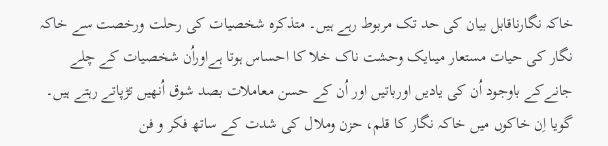خاکہ نگارناقابل بیان کی حد تک مربوط رہے ہیں۔ متذکرہ شخصیات کی رحلت ورخصت سے خاکہ نگار کی حیات مستعار میںایک وحشت ناک خلا کا احساس ہوتا ہےاوراُن شخصیات کے چلے جانےکے باوجود اُن کی یادیں اورباتیں اور اُن کے حسن معاملات بصد شوق اُنھیں تڑپاتے رہتے ہیں۔ گویا اِن خاکوں میں خاکہ نگار کا قلم، حزن وملال کی شدت کے ساتھ فکر و فن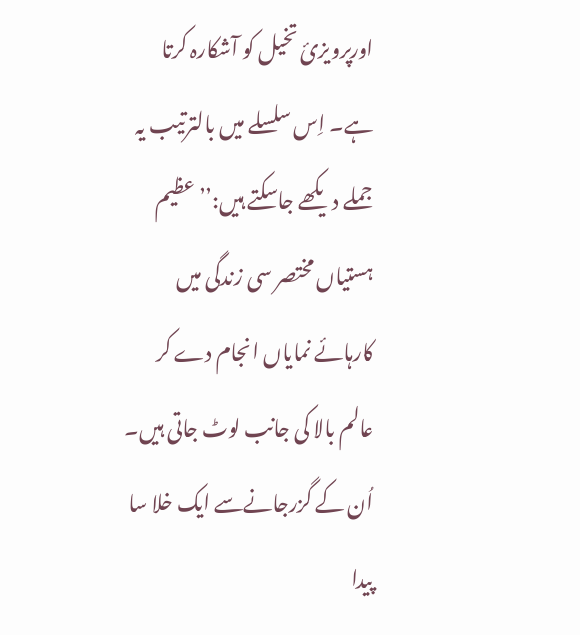اورپرویزیٔ تخیل کو آشکارہ کرتا ہے۔ اِس سلسلے میں بالترتیب یہ جملے دیکھے جاسکتے ہیں:’’عظیم ہستیاں مختصر سی زندگی میں کارہائے نمایاں انجام دے کر عالم بالا کی جانب لوٹ جاتی ہیں۔ اُن کے گزرجانےسے ایک خلا سا پیدا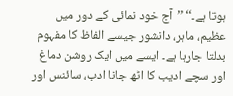ہوتا ہے۔‘‘ ’’آج خود نمائی کے دور میں عظیم، ماہر، دانشور جیسے الفاظ کا مفہوم بدلتا جارہا ہے۔ ایسے میں ایک روشن دماغ اور سچے ادیب کا اٹھ جانا ادب، سائنس اور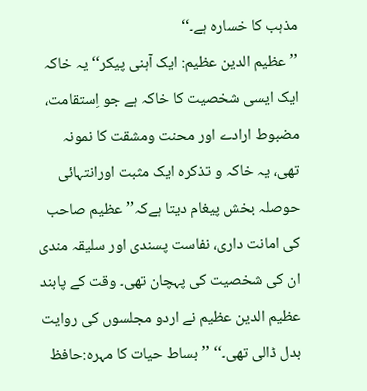مذہب کا خسارہ ہے۔‘‘
’’عظیم الدین عظیم: ایک آہنی پیکر‘‘ یہ خاکہ ایک ایسی شخصیت کا خاکہ ہے جو اِستقامت، مضبوط ارادے اور محنت ومشقت کا نمونہ تھی، یہ خاکہ و تذکرہ ایک مثبت اورانتہائی حوصلہ بخش پیغام دیتا ہےکہ’’عظیم صاحب کی امانت داری، نفاست پسندی اور سلیقہ مندی ان کی شخصیت کی پہچان تھی۔ وقت کے پابند عظیم الدین عظیم نے اردو مجلسوں کی روایت بدل ڈالی تھی۔‘‘ ’’بساط حیات کا مہرہ:حافظ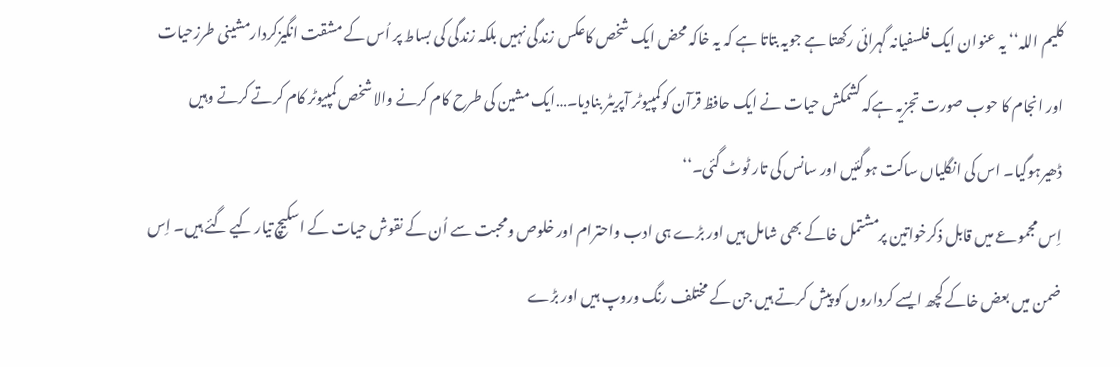کلیم اللہ‘‘ یہ عنوان ایک فلسفیانہ گہرائی رکھتا ہے جویہ بتاتا ہے کہ یہ خاکہ محض ایک شخص کاعکس زندگی نہیں بلکہ زندگی کی بساط پر اُس کے مشقت انگیزکردارمشینی طرزحیات اور انجام کا حوب صورت تجزیہ ہےکہ کشمکش حیات نے ایک حافظ قرآن کوکمپیوٹر آپریٹر بنادیا۔…ایک مشین کی طرح کام کرنے والا شخص کمپیوٹر کام کرتے کرتے وہیں ڈھیرہوگیا۔ اس کی انگلیاں ساکت ہوگئیں اور سانس کی تار ٹوٹ گئی۔‘‘
اِس مجموعے میں قابل ذکرخواتین پرمشتمل خاکے بھی شامل ہیں اور بڑے ہی ادب واحترام اور خلوص ومحبت سے اُن کے نقوش حیات کے اسکیچ تیار کیے گئے ہیں۔ اِس ضمن میں بعض خاکے کچھ ایسے کرداروں کو پیش کرتے ہیں جن کے مختلف رنگ وروپ ہیں اور بڑے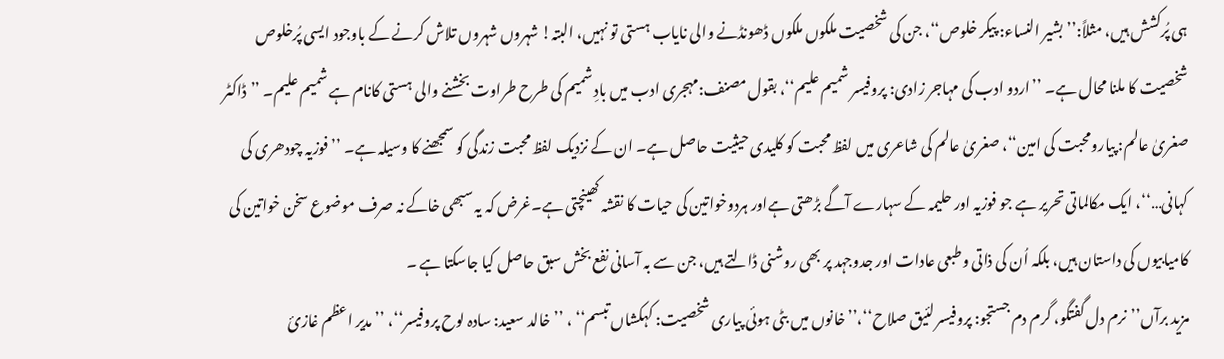ہی پُرکشش ہیں، مثلاً:’’بشیر النساء: پیکر خلوص‘‘، جن کی شخصیت ملکوں ملکوں ڈھونڈنے والی نایاب ہستی تو نہیں، البتہ! شہروں شہروں تلاش کرنے کے باوجود ایسی پُرخلوص شخصیت کا ملنا محال ہے۔ ’’اردو ادب کی مہاجر زادی: پروفیسر شمیم علیم‘‘، بقول مصنف:مہجری ادب میں بادِ شمیم کی طرح طراوت بخشنے والی ہستی کانام ہے شمیم علیم۔ ’’ڈاکٹر صغریٰ عالم: پیارومحبت کی امین‘‘، صغریٰ عالم کی شاعری میں لفظ محبت کو کلیدی حیثیت حاصل ہے۔ ان کے نزدیک لفظ محبت زندگی کو سمجھنے کا وسیلہ ہے۔ ’’فوزیہ چودھری کی کہانی…‘‘، ایک مکالماتی تحریر ہے جو فوزیہ اور حلیمہ کے سہارے آگے بڑھتی ہےاور ہردوخواتین کی حیات کا نقشہ کھینچتی ہے۔غرض کہ یہ سبھی خاکے نہ صرف موضوع سخن خواتین کی کامیابیوں کی داستان ہیں، بلکہ اُن کی ذاتی وطبعی عادات اور جدوجہد پر بھی روشنی ڈالتے ہیں، جن سے بہ آسانی نفع بخش سبق حاصل کیا جاسکتا ہے ۔
مزید برآں’’نرم دل گفتگو، گرم دم جستجو: پروفیسر لئیق صلاح‘‘،’’خانوں میں بٹی ہوئی پیاری شخصیت: کہکشاں تبسم‘‘ ، ’’خالد سعید: سادہ لوح پروفیسر‘‘، ’’مدیر اعظم غازیٔ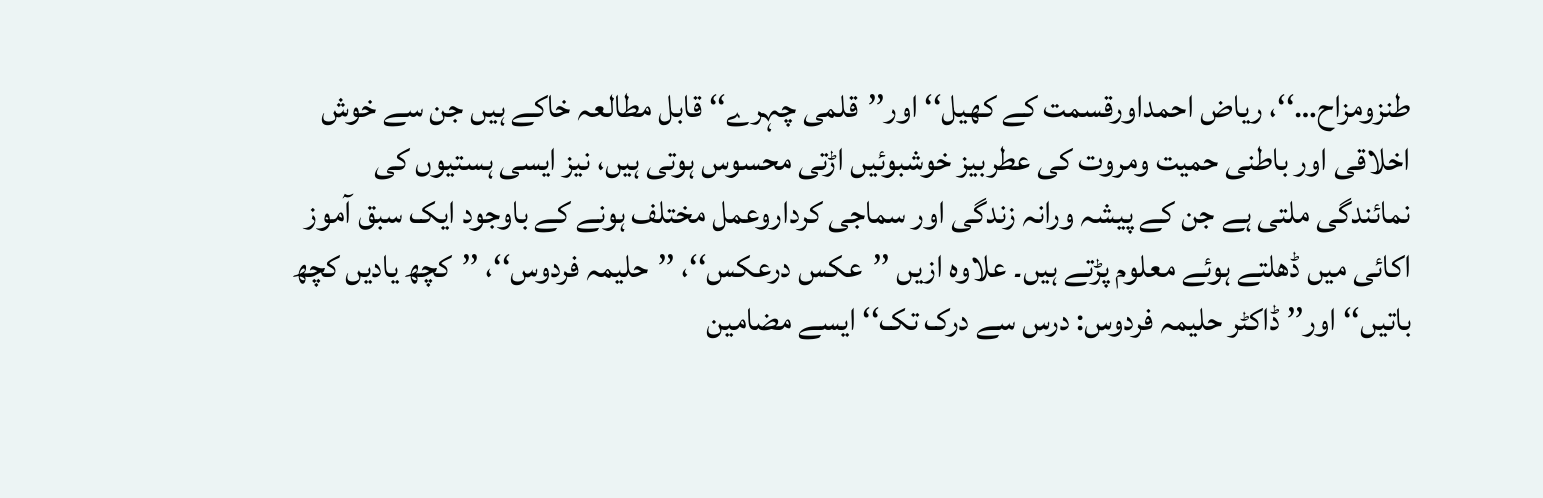طنزومزاح…‘‘، ریاض احمداورقسمت کے کھیل‘‘ اور’’قلمی چہرے‘‘ قابل مطالعہ خاکے ہیں جن سے خوش اخلاقی اور باطنی حمیت ومروت کی عطربیز خوشبوئیں اڑتی محسوس ہوتی ہیں، نیز ایسی ہستیوں کی نمائندگی ملتی ہے جن کے پیشہ ورانہ زندگی اور سماجی کرداروعمل مختلف ہونے کے باوجود ایک سبق آموز اکائی میں ڈھلتے ہوئے معلوم پڑتے ہیں۔ علاوہ ازیں ’’عکس درعکس‘‘، ’’حلیمہ فردوس‘‘، ’’کچھ یادیں کچھ باتیں‘‘ اور’’ ڈاکٹر حلیمہ فردوس: درس سے درک تک‘‘ ایسے مضامین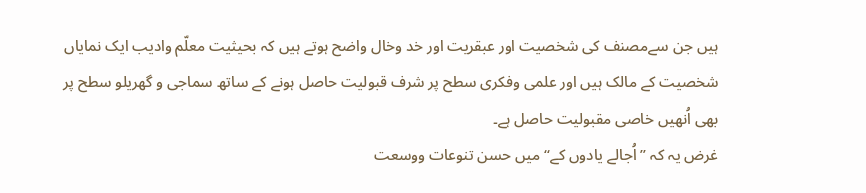ہیں جن سےمصنف کی شخصیت اور عبقریت اور خد وخال واضح ہوتے ہیں کہ بحیثیت معلّم وادیب ایک نمایاں شخصیت کے مالک ہیں اور علمی وفکری سطح پر شرف قبولیت حاصل ہونے کے ساتھ سماجی و گھریلو سطح پر بھی اُنھیں خاصی مقبولیت حاصل ہے۔
غرض یہ کہ ’’اُجالے یادوں کے‘‘ میں حسن تنوعات ووسعت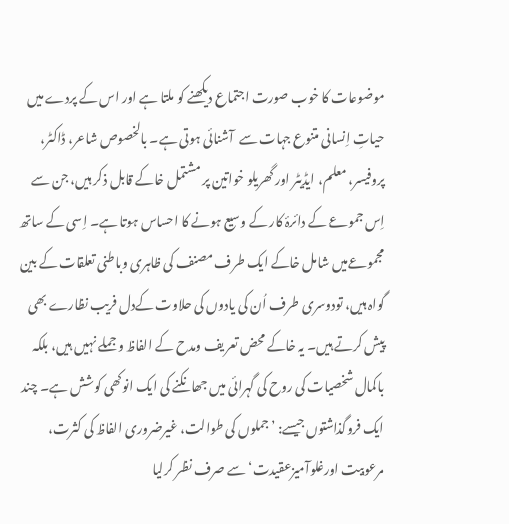موضوعات کا خوب صورت اجتماع دیکھنے کو ملتا ہے اور اس کے پردے میں حیاتِ اِنسانی متنوع جہات سے  آشنائی ہوتی ہے۔ بالخصوص شاعر، ڈاکٹر، پروفیسر، معلم، ایڈیٹر اور گھریلو خواتین پر مشتمل خاکے قابل ذکر ہیں، جن سے اِس جموعے کے دائرۂ کار کے وسیع ہونے کا احساس ہوتا ہے۔ اِسی کے ساتھ مجموعےمیں شامل خاکے ایک طرف مصنف کی ظاہری وباطنی تعلقات کے بین گواہ ہیں، تودوسری طرف اُن کی یادوں کی حلاوت کےدل فریب نظارے بھی پیش کرتے ہیں۔ یہ خاکے محض تعریف ومدح کے الفاظ و جملے نہیں ہیں، بلکہ باکمال شخصیات کی روح کی گہرائی میں جھانکنے کی ایک انوکھی کوشش ہے۔ چند ایک فروگذاشتوں جیسے: ’جملوں کی طوالت، غیرضروری الفاظ کی کثرت، مرعوبیت اورغلوآمیزعقیدت‘ سے صرف نظر کرلیا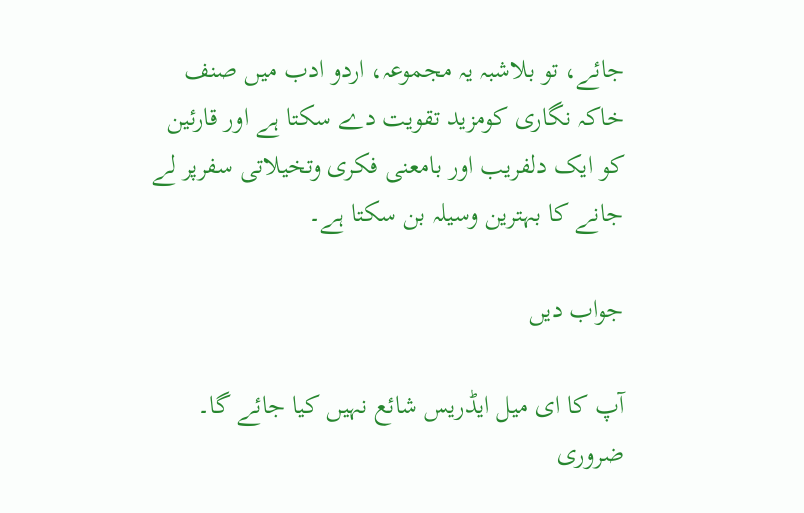جائے، تو بلاشبہ یہ مجموعہ، اردو ادب میں صنف خاکہ نگاری کومزید تقویت دے سکتا ہے اور قارئین کو ایک دلفریب اور بامعنی فکری وتخیلاتی سفرپر لے جانے کا بہترین وسیلہ بن سکتا ہے۔

جواب دیں

آپ کا ای میل ایڈریس شائع نہیں کیا جائے گا۔ ضروری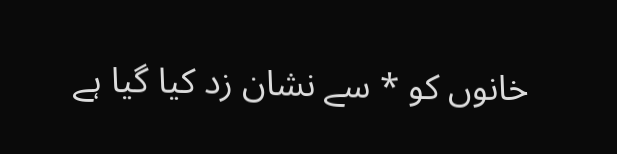خانوں کو * سے نشان زد کیا گیا ہے